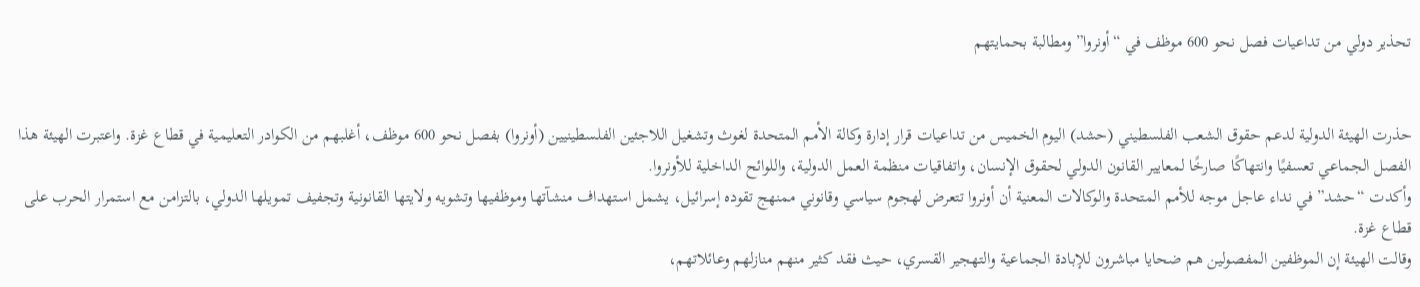تحذير دولي من تداعيات فصل نحو 600 موظف في “أونروا” ومطالبة بحمايتهم


حذرت الهيئة الدولية لدعم حقوق الشعب الفلسطيني (حشد) اليوم الخميس من تداعيات قرار إدارة وكالة الأمم المتحدة لغوث وتشغيل اللاجئين الفلسطينيين (أونروا) بفصل نحو 600 موظف، أغلبهم من الكوادر التعليمية في قطاع غزة. واعتبرت الهيئة هذا الفصل الجماعي تعسفيًا وانتهاكًا صارخًا لمعايير القانون الدولي لحقوق الإنسان، واتفاقيات منظمة العمل الدولية، واللوائح الداخلية للأونروا.
وأكدت “حشد” في نداء عاجل موجه للأمم المتحدة والوكالات المعنية أن أونروا تتعرض لهجوم سياسي وقانوني ممنهج تقوده إسرائيل، يشمل استهداف منشآتها وموظفيها وتشويه ولايتها القانونية وتجفيف تمويلها الدولي، بالتزامن مع استمرار الحرب على قطاع غزة.
وقالت الهيئة إن الموظفين المفصولين هم ضحايا مباشرون للإبادة الجماعية والتهجير القسري، حيث فقد كثير منهم منازلهم وعائلاتهم،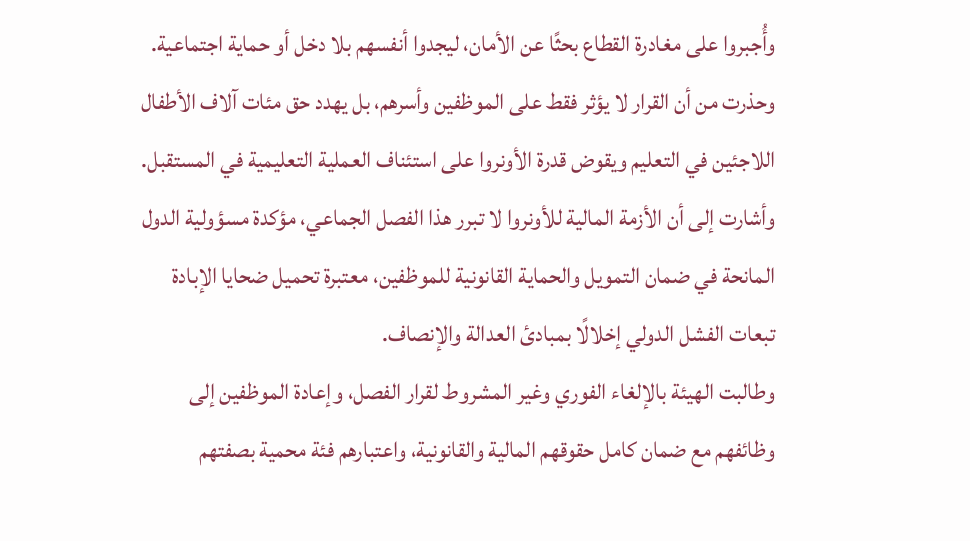وأُجبروا على مغادرة القطاع بحثًا عن الأمان، ليجدوا أنفسهم بلا دخل أو حماية اجتماعية.
وحذرت من أن القرار لا يؤثر فقط على الموظفين وأسرهم، بل يهدد حق مئات آلاف الأطفال اللاجئين في التعليم ويقوض قدرة الأونروا على استئناف العملية التعليمية في المستقبل.
وأشارت إلى أن الأزمة المالية للأونروا لا تبرر هذا الفصل الجماعي، مؤكدة مسؤولية الدول المانحة في ضمان التمويل والحماية القانونية للموظفين، معتبرة تحميل ضحايا الإبادة تبعات الفشل الدولي إخلالًا بمبادئ العدالة والإنصاف.
وطالبت الهيئة بالإلغاء الفوري وغير المشروط لقرار الفصل، وإعادة الموظفين إلى وظائفهم مع ضمان كامل حقوقهم المالية والقانونية، واعتبارهم فئة محمية بصفتهم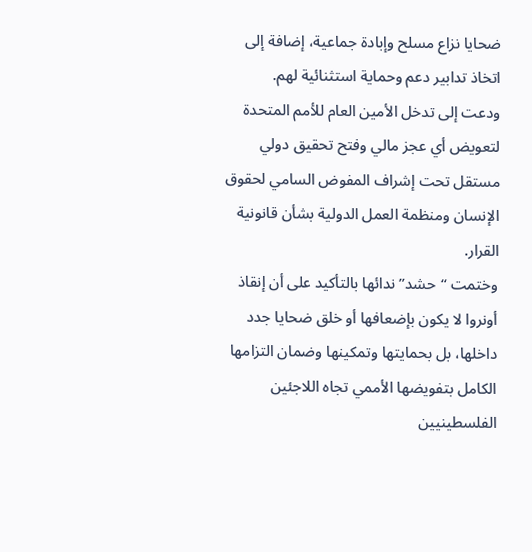ضحايا نزاع مسلح وإبادة جماعية، إضافة إلى اتخاذ تدابير دعم وحماية استثنائية لهم.
ودعت إلى تدخل الأمين العام للأمم المتحدة لتعويض أي عجز مالي وفتح تحقيق دولي مستقل تحت إشراف المفوض السامي لحقوق الإنسان ومنظمة العمل الدولية بشأن قانونية القرار.
وختمت “حشد” ندائها بالتأكيد على أن إنقاذ أونروا لا يكون بإضعافها أو خلق ضحايا جدد داخلها، بل بحمايتها وتمكينها وضمان التزامها الكامل بتفويضها الأممي تجاه اللاجئين الفلسطينيين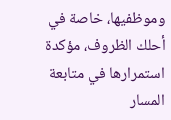وموظفيها، خاصة في أحلك الظروف، مؤكدة استمرارها في متابعة المسار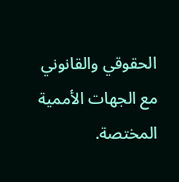الحقوقي والقانوني مع الجهات الأممية المختصة.